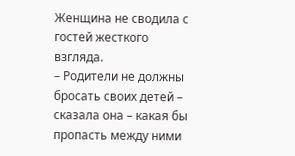Женщина не сводила с гостей жесткого взгляда.
– Родители не должны бросать своих детей – сказала она – какая бы пропасть между ними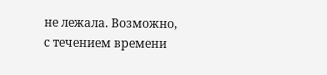не лежала. Возможно, с течением времени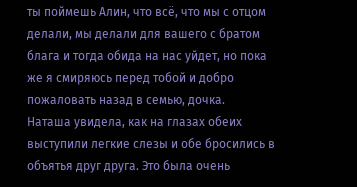ты поймешь Алин, что всё, что мы с отцом делали, мы делали для вашего с братом блага и тогда обида на нас уйдет, но пока же я смиряюсь перед тобой и добро пожаловать назад в семью, дочка.
Наташа увидела, как на глазах обеих выступили легкие слезы и обе бросились в объятья друг друга. Это была очень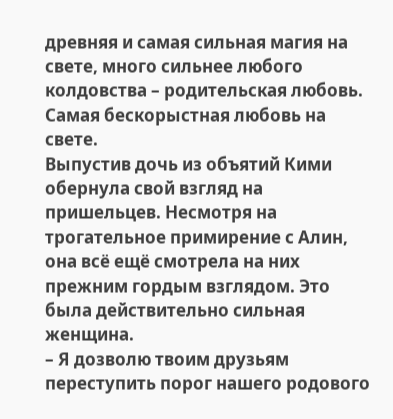древняя и самая сильная магия на свете, много сильнее любого колдовства – родительская любовь. Самая бескорыстная любовь на свете.
Выпустив дочь из объятий Кими обернула свой взгляд на пришельцев. Несмотря на трогательное примирение с Алин, она всё ещё смотрела на них прежним гордым взглядом. Это была действительно сильная женщина.
– Я дозволю твоим друзьям переступить порог нашего родового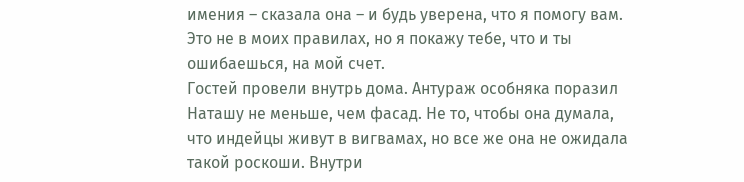имения – сказала она – и будь уверена, что я помогу вам. Это не в моих правилах, но я покажу тебе, что и ты ошибаешься, на мой счет.
Гостей провели внутрь дома. Антураж особняка поразил Наташу не меньше, чем фасад. Не то, чтобы она думала, что индейцы живут в вигвамах, но все же она не ожидала такой роскоши. Внутри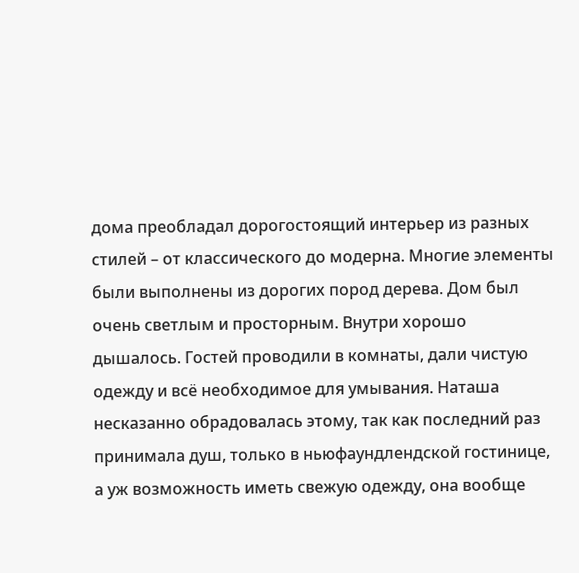дома преобладал дорогостоящий интерьер из разных стилей – от классического до модерна. Многие элементы были выполнены из дорогих пород дерева. Дом был очень светлым и просторным. Внутри хорошо дышалось. Гостей проводили в комнаты, дали чистую одежду и всё необходимое для умывания. Наташа несказанно обрадовалась этому, так как последний раз принимала душ, только в ньюфаундлендской гостинице, а уж возможность иметь свежую одежду, она вообще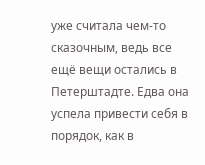уже считала чем-то сказочным, ведь все ещё вещи остались в Петерштадте. Едва она успела привести себя в порядок, как в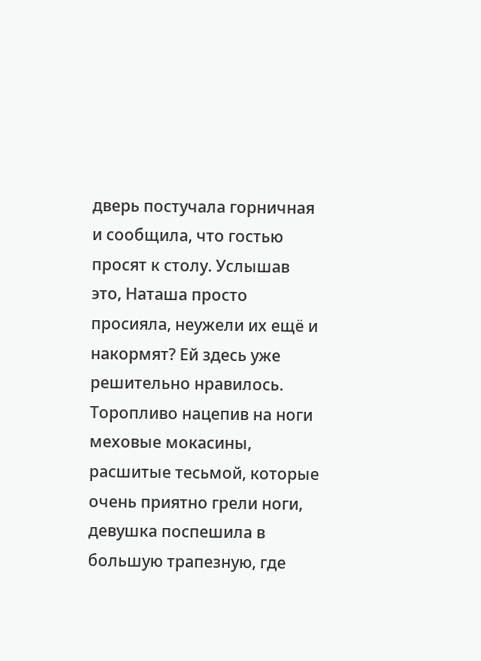дверь постучала горничная и сообщила, что гостью просят к столу. Услышав это, Наташа просто просияла, неужели их ещё и накормят? Ей здесь уже решительно нравилось. Торопливо нацепив на ноги меховые мокасины, расшитые тесьмой, которые очень приятно грели ноги, девушка поспешила в большую трапезную, где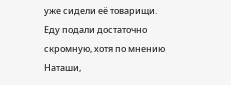уже сидели её товарищи.
Еду подали достаточно скромную, хотя по мнению Наташи,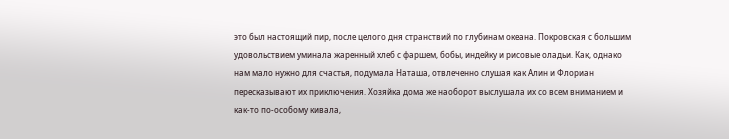это был настоящий пир, после целого дня странствий по глубинам океана. Покровская с большим удовольствием уминала жаренный хлеб с фаршем, бобы, индейку и рисовые оладьи. Как, однако нам мало нужно для счастья, подумала Наташа, отвлеченно слушая как Алин и Флориан пересказывают их приключения. Хозяйка дома же наоборот выслушала их со всем вниманием и как-то по-особому кивала,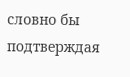словно бы подтверждая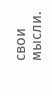свои мысли.